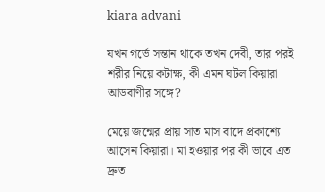kiara advani

যখন গর্ভে সন্তান থাকে তখন দেবী, তার পরই শরীর নিয়ে কটাক্ষ, কী এমন ঘটল কিয়ারা আডবাণীর সঙ্গে?

মেয়ে জন্মের প্রায় সাত মাস বাদে প্রকাশ্যে আসেন কিয়ারা। মা হওয়ার পর কী ভাবে এত দ্রুত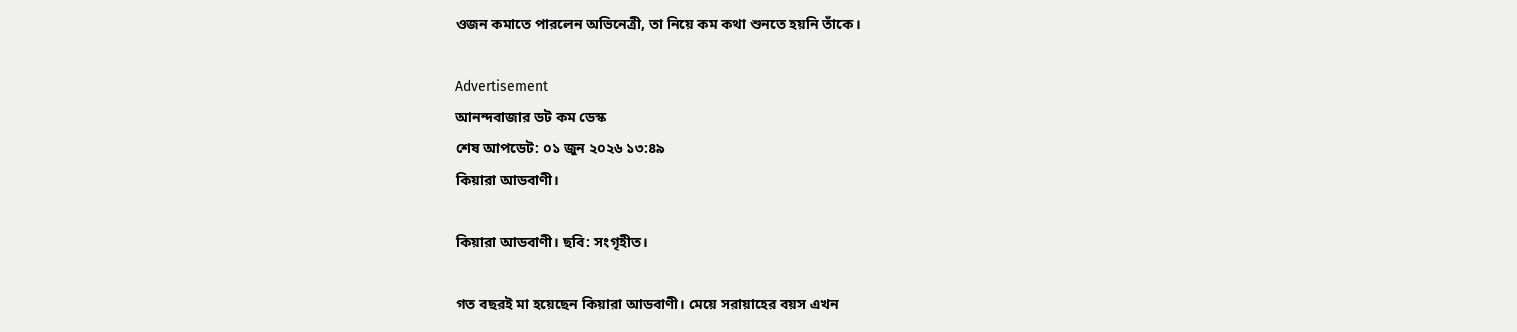ওজন কমাতে পারলেন অভিনেত্রী, তা নিয়ে কম কথা শুনতে হয়নি তাঁকে।

Advertisement
আনন্দবাজার ডট কম ডেস্ক
শেষ আপডেট: ০১ জুন ২০২৬ ১৩:৪৯
কিয়ারা আডবাণী।

কিয়ারা আডবাণী। ছবি: সংগৃহীত।

গত বছরই মা হয়েছেন কিয়ারা আডবাণী। মেয়ে সরায়াহের বয়স এখন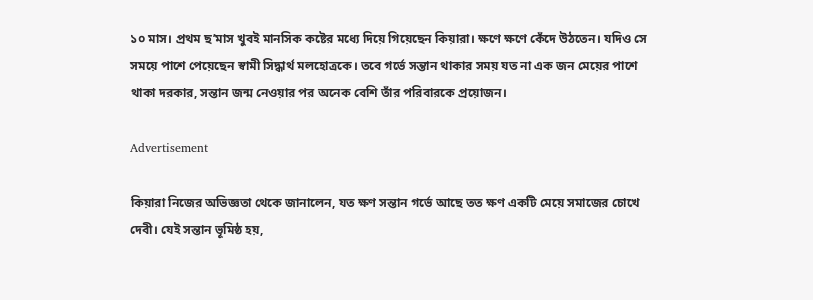১০ মাস। প্রথম ছ’মাস খুবই মানসিক কষ্টের মধ্যে দিয়ে গিয়েছেন কিয়ারা। ক্ষণে ক্ষণে কেঁদে উঠতেন। যদিও সে সময়ে পাশে পেয়েছেন স্বামী সিদ্ধার্থ মলহোত্রকে। তবে গর্ভে সন্তান থাকার সময় যত না এক জন মেয়ের পাশে থাকা দরকার, সন্তান জন্ম নেওয়ার পর অনেক বেশি তাঁর পরিবারকে প্রয়োজন।

Advertisement

কিয়ারা নিজের অভিজ্ঞতা থেকে জানালেন, যত ক্ষণ সন্তান গর্ভে আছে তত ক্ষণ একটি মেয়ে সমাজের চোখে দেবী। যেই সন্তান ভূমিষ্ঠ হয়,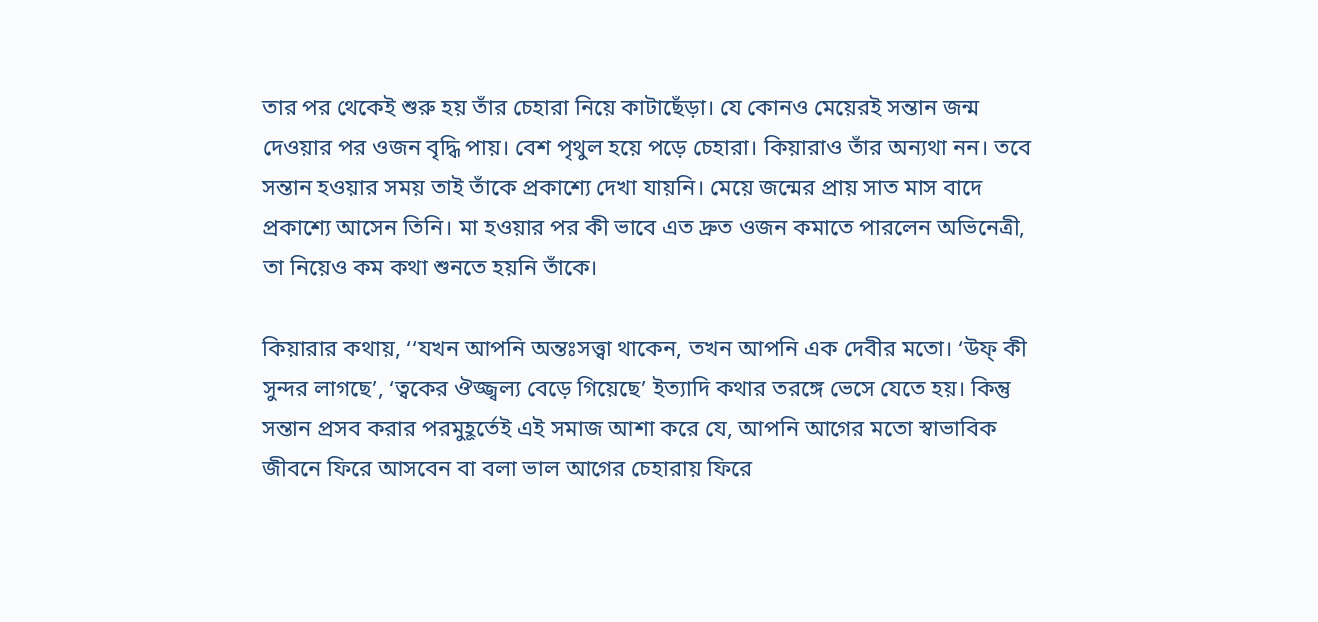তার পর থেকেই শুরু হয় তাঁর চেহারা নিয়ে কাটাছেঁড়া। যে কোনও মেয়েরই সন্তান জন্ম দেওয়ার পর ওজন বৃদ্ধি পায়। বেশ পৃথুল হয়ে পড়ে চেহারা। কিয়ারাও তাঁর অন্যথা নন। তবে সন্তান হওয়ার সময় তাই তাঁকে প্রকাশ্যে দেখা যায়নি। মেয়ে জন্মের প্রায় সাত মাস বাদে প্রকাশ্যে আসেন তিনি। মা হওয়ার পর কী ভাবে এত দ্রুত ওজন কমাতে পারলেন অভিনেত্রী, তা নিয়েও কম কথা শুনতে হয়নি তাঁকে।

কিয়ারার কথায়, ‘‘যখন আপনি অন্তঃসত্ত্বা থাকেন, তখন আপনি এক দেবীর মতো। ‘উফ্ কী সুন্দর লাগছে’, ‘ত্বকের ঔজ্জ্বল্য বেড়ে গিয়েছে’ ইত্যাদি কথার তরঙ্গে ভেসে যেতে হয়। কিন্তু সন্তান প্রসব করার পরমুহূর্তেই এই সমাজ আশা করে যে, আপনি আগের মতো স্বাভাবিক জীবনে ফিরে আসবেন বা বলা ভাল আগের চেহারায় ফিরে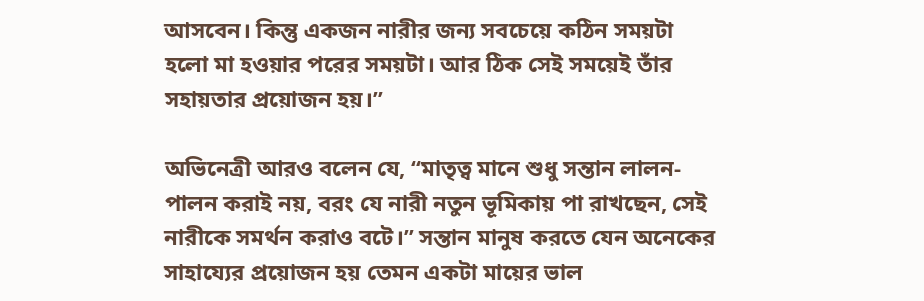আসবেন। কিন্তু একজন নারীর জন্য সবচেয়ে কঠিন সময়টা হলো মা হওয়ার পরের সময়টা। আর ঠিক সেই সময়েই তাঁর সহায়তার প্রয়োজন হয়।”

অভিনেত্রী আরও বলেন যে, ‘‘মাতৃত্ব মানে শুধু সন্তান লালন-পালন করাই নয়, বরং যে নারী নতুন ভূমিকায় পা রাখছেন, সেই নারীকে সমর্থন করাও বটে।’’ সন্তান মানুষ করতে যেন অনেকের সাহায্যের প্রয়োজন হয় তেমন একটা মায়ের ভাল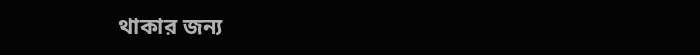থাকার জন্য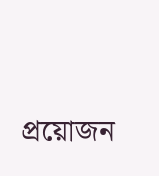প্রয়োজন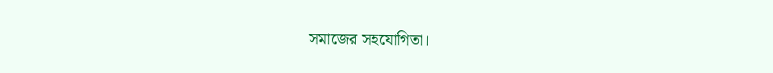সমাজের সহযোগিতা।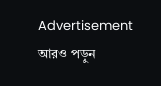Advertisement
আরও পড়ুন